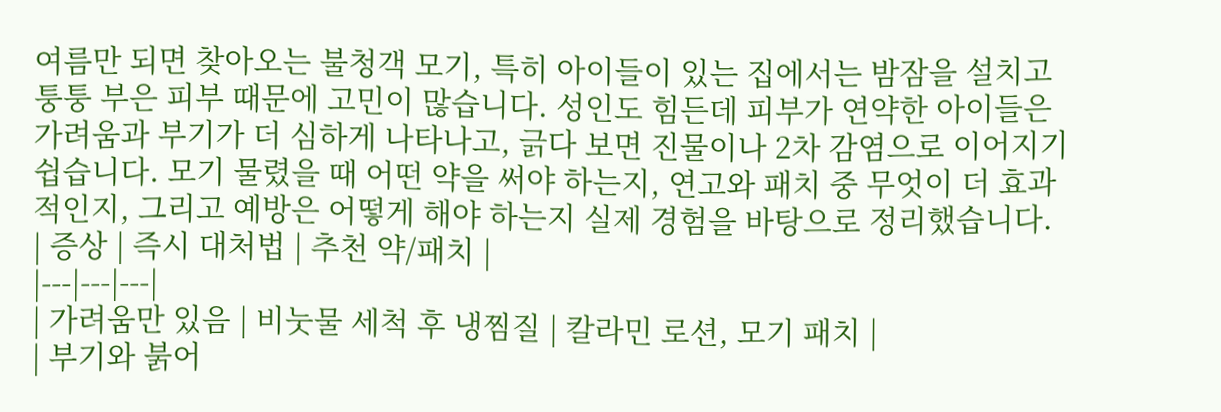여름만 되면 찾아오는 불청객 모기, 특히 아이들이 있는 집에서는 밤잠을 설치고 퉁퉁 부은 피부 때문에 고민이 많습니다. 성인도 힘든데 피부가 연약한 아이들은 가려움과 부기가 더 심하게 나타나고, 긁다 보면 진물이나 2차 감염으로 이어지기 쉽습니다. 모기 물렸을 때 어떤 약을 써야 하는지, 연고와 패치 중 무엇이 더 효과적인지, 그리고 예방은 어떻게 해야 하는지 실제 경험을 바탕으로 정리했습니다.
| 증상 | 즉시 대처법 | 추천 약/패치 |
|---|---|---|
| 가려움만 있음 | 비눗물 세척 후 냉찜질 | 칼라민 로션, 모기 패치 |
| 부기와 붉어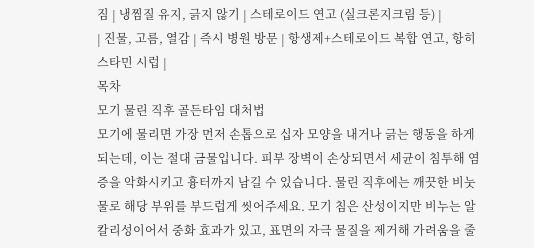짐 | 냉찜질 유지, 긁지 않기 | 스테로이드 연고 (실크론지크림 등) |
| 진물, 고름, 열감 | 즉시 병원 방문 | 항생제+스테로이드 복합 연고, 항히스타민 시럽 |
목차
모기 물린 직후 골든타임 대처법
모기에 물리면 가장 먼저 손톱으로 십자 모양을 내거나 긁는 행동을 하게 되는데, 이는 절대 금물입니다. 피부 장벽이 손상되면서 세균이 침투해 염증을 악화시키고 흉터까지 남길 수 있습니다. 물린 직후에는 깨끗한 비눗물로 해당 부위를 부드럽게 씻어주세요. 모기 침은 산성이지만 비누는 알칼리성이어서 중화 효과가 있고, 표면의 자극 물질을 제거해 가려움을 줄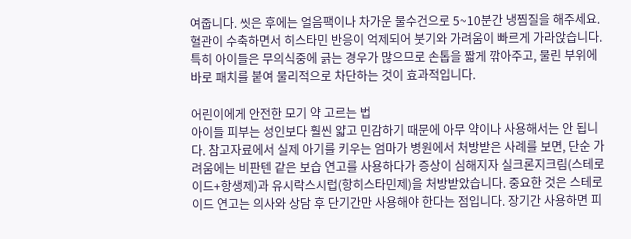여줍니다. 씻은 후에는 얼음팩이나 차가운 물수건으로 5~10분간 냉찜질을 해주세요. 혈관이 수축하면서 히스타민 반응이 억제되어 붓기와 가려움이 빠르게 가라앉습니다. 특히 아이들은 무의식중에 긁는 경우가 많으므로 손톱을 짧게 깎아주고, 물린 부위에 바로 패치를 붙여 물리적으로 차단하는 것이 효과적입니다.

어린이에게 안전한 모기 약 고르는 법
아이들 피부는 성인보다 훨씬 얇고 민감하기 때문에 아무 약이나 사용해서는 안 됩니다. 참고자료에서 실제 아기를 키우는 엄마가 병원에서 처방받은 사례를 보면, 단순 가려움에는 비판텐 같은 보습 연고를 사용하다가 증상이 심해지자 실크론지크림(스테로이드+항생제)과 유시락스시럽(항히스타민제)을 처방받았습니다. 중요한 것은 스테로이드 연고는 의사와 상담 후 단기간만 사용해야 한다는 점입니다. 장기간 사용하면 피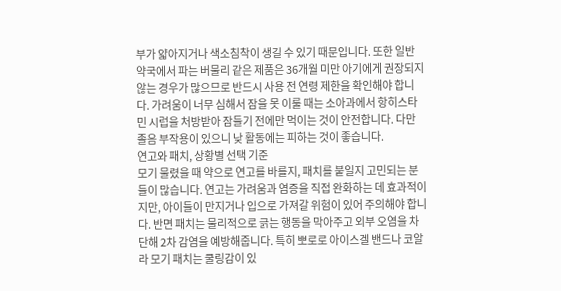부가 얇아지거나 색소침착이 생길 수 있기 때문입니다. 또한 일반 약국에서 파는 버물리 같은 제품은 36개월 미만 아기에게 권장되지 않는 경우가 많으므로 반드시 사용 전 연령 제한을 확인해야 합니다. 가려움이 너무 심해서 잠을 못 이룰 때는 소아과에서 항히스타민 시럽을 처방받아 잠들기 전에만 먹이는 것이 안전합니다. 다만 졸음 부작용이 있으니 낮 활동에는 피하는 것이 좋습니다.
연고와 패치, 상황별 선택 기준
모기 물렸을 때 약으로 연고를 바를지, 패치를 붙일지 고민되는 분들이 많습니다. 연고는 가려움과 염증을 직접 완화하는 데 효과적이지만, 아이들이 만지거나 입으로 가져갈 위험이 있어 주의해야 합니다. 반면 패치는 물리적으로 긁는 행동을 막아주고 외부 오염을 차단해 2차 감염을 예방해줍니다. 특히 뽀로로 아이스겔 밴드나 코알라 모기 패치는 쿨링감이 있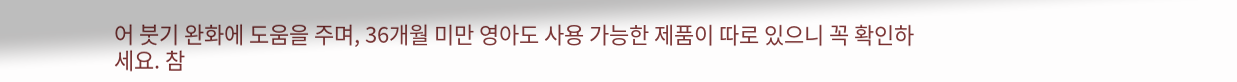어 붓기 완화에 도움을 주며, 36개월 미만 영아도 사용 가능한 제품이 따로 있으니 꼭 확인하세요. 참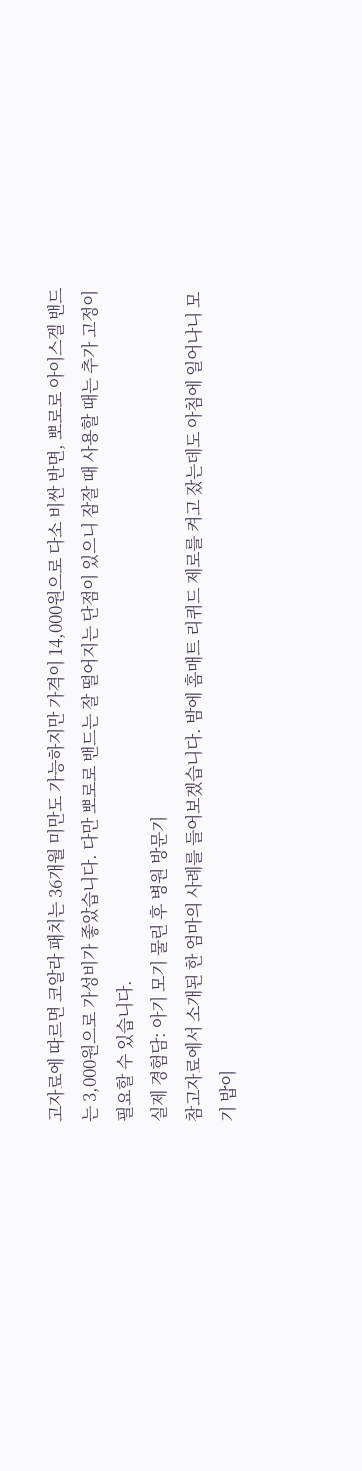고자료에 따르면 코알라 패치는 36개월 미만도 가능하지만 가격이 14,000원으로 다소 비싼 반면, 뽀로로 아이스겔 밴드는 3,000원으로 가성비가 좋았습니다. 다만 뽀로로 밴드는 잘 떨어지는 단점이 있으니 잠잘 때 사용할 때는 추가 고정이 필요할 수 있습니다.
실제 경험담: 아기 모기 물린 후 병원 방문기
참고자료에서 소개된 한 엄마의 사례를 들어보겠습니다. 밤에 홈매트 리퀴드 제로를 켜고 잤는데도 아침에 일어나니 모기 밥이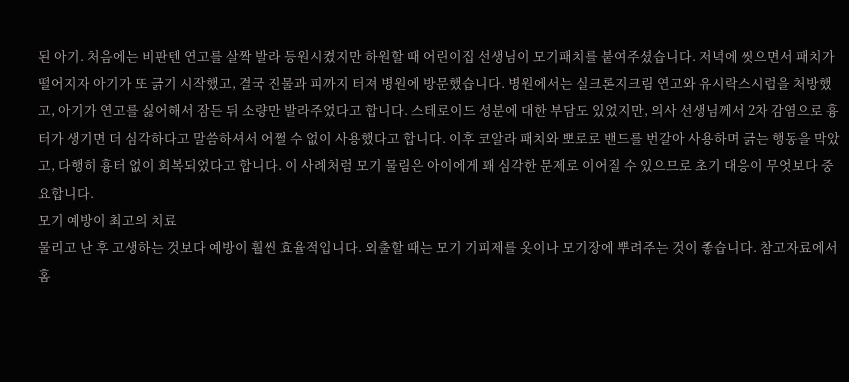된 아기. 처음에는 비판텐 연고를 살짝 발라 등원시켰지만 하원할 때 어린이집 선생님이 모기패치를 붙여주셨습니다. 저녁에 씻으면서 패치가 떨어지자 아기가 또 긁기 시작했고, 결국 진물과 피까지 터져 병원에 방문했습니다. 병원에서는 실크론지크림 연고와 유시락스시럽을 처방했고, 아기가 연고를 싫어해서 잠든 뒤 소량만 발라주었다고 합니다. 스테로이드 성분에 대한 부담도 있었지만, 의사 선생님께서 2차 감염으로 흉터가 생기면 더 심각하다고 말씀하셔서 어쩔 수 없이 사용했다고 합니다. 이후 코알라 패치와 뽀로로 밴드를 번갈아 사용하며 긁는 행동을 막았고, 다행히 흉터 없이 회복되었다고 합니다. 이 사례처럼 모기 물림은 아이에게 꽤 심각한 문제로 이어질 수 있으므로 초기 대응이 무엇보다 중요합니다.
모기 예방이 최고의 치료
물리고 난 후 고생하는 것보다 예방이 훨씬 효율적입니다. 외출할 때는 모기 기피제를 옷이나 모기장에 뿌려주는 것이 좋습니다. 참고자료에서 홈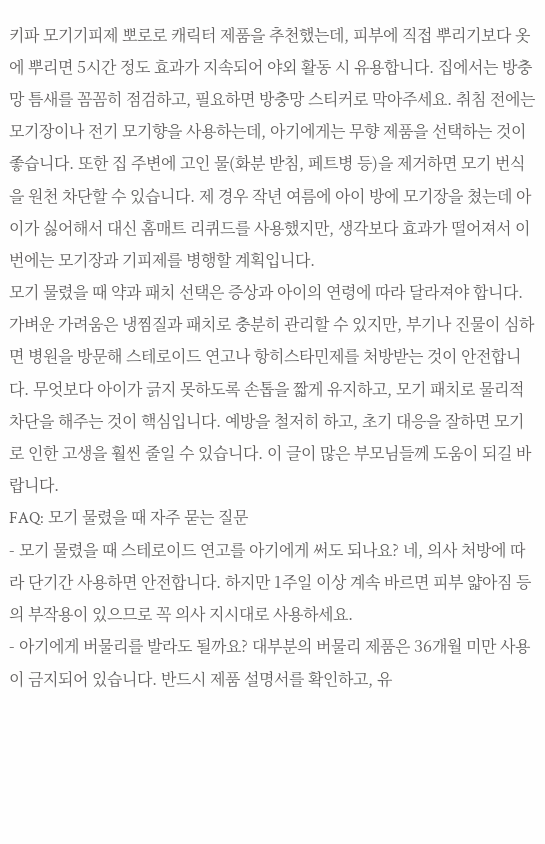키파 모기기피제 뽀로로 캐릭터 제품을 추천했는데, 피부에 직접 뿌리기보다 옷에 뿌리면 5시간 정도 효과가 지속되어 야외 활동 시 유용합니다. 집에서는 방충망 틈새를 꼼꼼히 점검하고, 필요하면 방충망 스티커로 막아주세요. 취침 전에는 모기장이나 전기 모기향을 사용하는데, 아기에게는 무향 제품을 선택하는 것이 좋습니다. 또한 집 주변에 고인 물(화분 받침, 페트병 등)을 제거하면 모기 번식을 원천 차단할 수 있습니다. 제 경우 작년 여름에 아이 방에 모기장을 쳤는데 아이가 싫어해서 대신 홈매트 리퀴드를 사용했지만, 생각보다 효과가 떨어져서 이번에는 모기장과 기피제를 병행할 계획입니다.
모기 물렸을 때 약과 패치 선택은 증상과 아이의 연령에 따라 달라져야 합니다. 가벼운 가려움은 냉찜질과 패치로 충분히 관리할 수 있지만, 부기나 진물이 심하면 병원을 방문해 스테로이드 연고나 항히스타민제를 처방받는 것이 안전합니다. 무엇보다 아이가 긁지 못하도록 손톱을 짧게 유지하고, 모기 패치로 물리적 차단을 해주는 것이 핵심입니다. 예방을 철저히 하고, 초기 대응을 잘하면 모기로 인한 고생을 훨씬 줄일 수 있습니다. 이 글이 많은 부모님들께 도움이 되길 바랍니다.
FAQ: 모기 물렸을 때 자주 묻는 질문
- 모기 물렸을 때 스테로이드 연고를 아기에게 써도 되나요? 네, 의사 처방에 따라 단기간 사용하면 안전합니다. 하지만 1주일 이상 계속 바르면 피부 얇아짐 등의 부작용이 있으므로 꼭 의사 지시대로 사용하세요.
- 아기에게 버물리를 발라도 될까요? 대부분의 버물리 제품은 36개월 미만 사용이 금지되어 있습니다. 반드시 제품 설명서를 확인하고, 유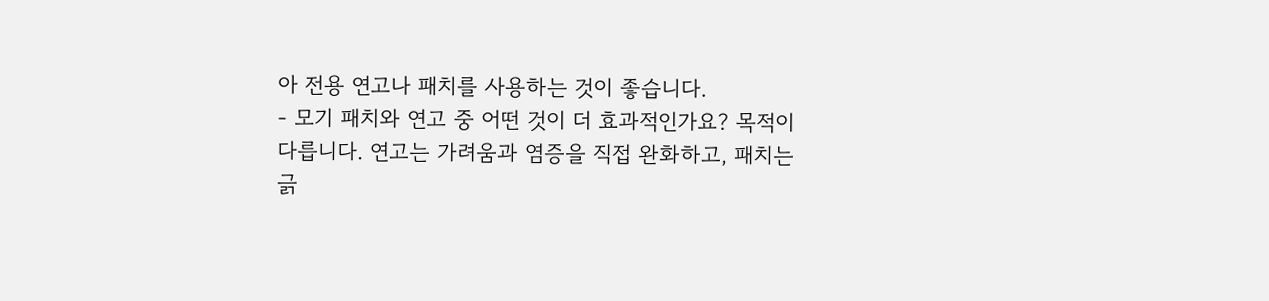아 전용 연고나 패치를 사용하는 것이 좋습니다.
- 모기 패치와 연고 중 어떤 것이 더 효과적인가요? 목적이 다릅니다. 연고는 가려움과 염증을 직접 완화하고, 패치는 긁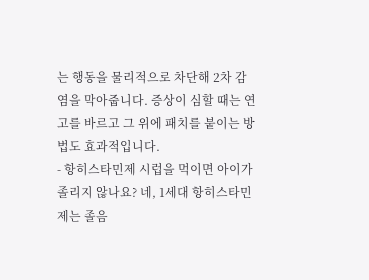는 행동을 물리적으로 차단해 2차 감염을 막아줍니다. 증상이 심할 때는 연고를 바르고 그 위에 패치를 붙이는 방법도 효과적입니다.
- 항히스타민제 시럽을 먹이면 아이가 졸리지 않나요? 네, 1세대 항히스타민제는 졸음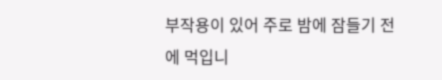부작용이 있어 주로 밤에 잠들기 전에 먹입니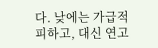다. 낮에는 가급적 피하고, 대신 연고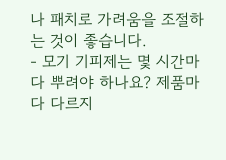나 패치로 가려움을 조절하는 것이 좋습니다.
- 모기 기피제는 몇 시간마다 뿌려야 하나요? 제품마다 다르지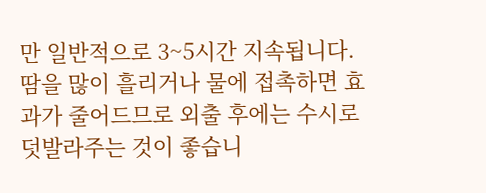만 일반적으로 3~5시간 지속됩니다. 땀을 많이 흘리거나 물에 접촉하면 효과가 줄어드므로 외출 후에는 수시로 덧발라주는 것이 좋습니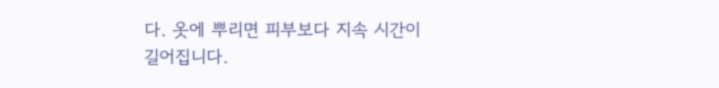다. 옷에 뿌리면 피부보다 지속 시간이 길어집니다.